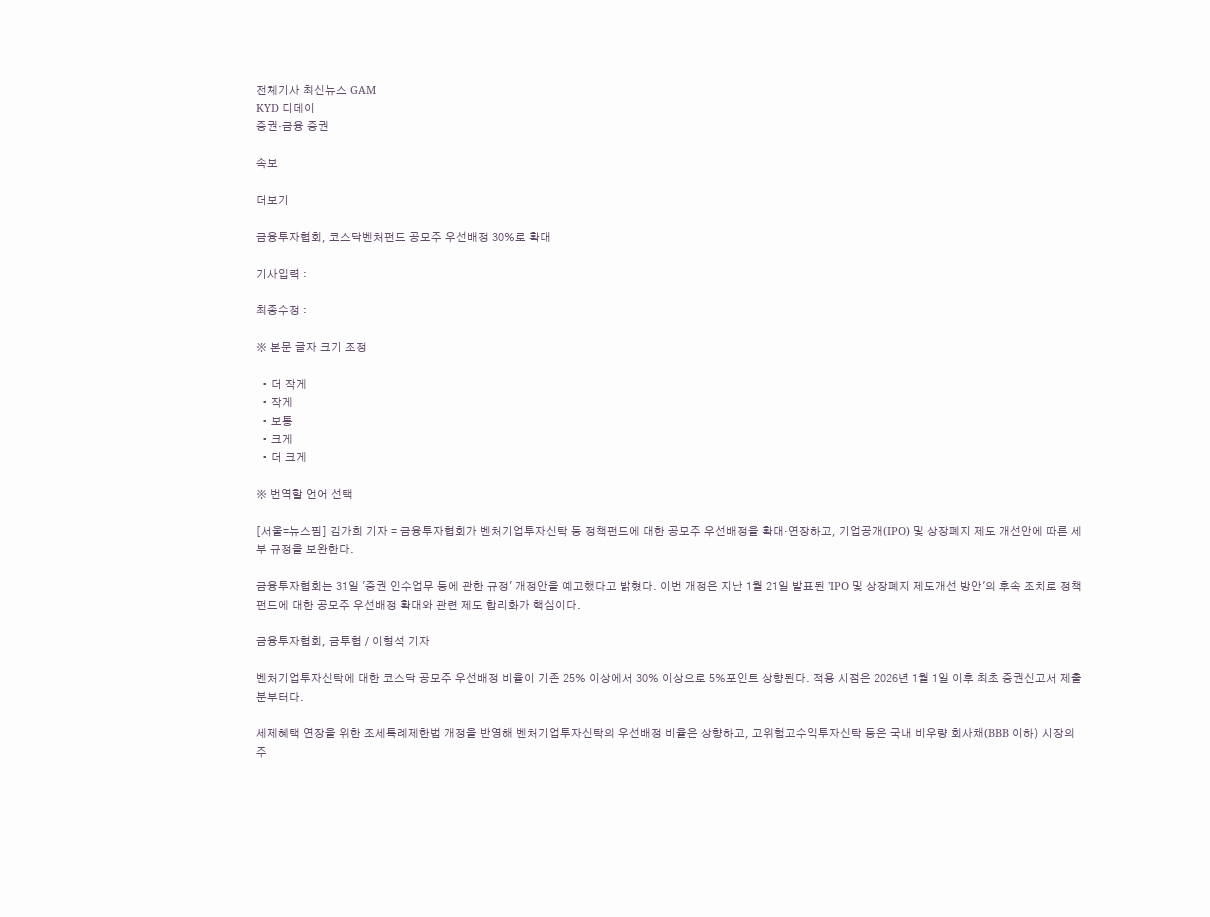전체기사 최신뉴스 GAM
KYD 디데이
증권·금융 증권

속보

더보기

금융투자협회, 코스닥벤처펀드 공모주 우선배정 30%로 확대

기사입력 :

최종수정 :

※ 본문 글자 크기 조정

  • 더 작게
  • 작게
  • 보통
  • 크게
  • 더 크게

※ 번역할 언어 선택

[서울=뉴스핌] 김가희 기자 = 금융투자협회가 벤처기업투자신탁 등 정책펀드에 대한 공모주 우선배정을 확대·연장하고, 기업공개(IPO) 및 상장폐지 제도 개선안에 따른 세부 규정을 보완한다.

금융투자협회는 31일 '증권 인수업무 등에 관한 규정' 개정안을 예고했다고 밝혔다. 이번 개정은 지난 1월 21일 발표된 'IPO 및 상장폐지 제도개선 방안'의 후속 조치로 정책펀드에 대한 공모주 우선배정 확대와 관련 제도 합리화가 핵심이다.

금융투자협회, 금투협 / 이형석 기자

벤처기업투자신탁에 대한 코스닥 공모주 우선배정 비율이 기존 25% 이상에서 30% 이상으로 5%포인트 상향된다. 적용 시점은 2026년 1월 1일 이후 최초 증권신고서 제출분부터다.

세제혜택 연장을 위한 조세특례제한법 개정을 반영해 벤처기업투자신탁의 우선배정 비율은 상향하고, 고위험고수익투자신탁 등은 국내 비우량 회사채(BBB 이하) 시장의 주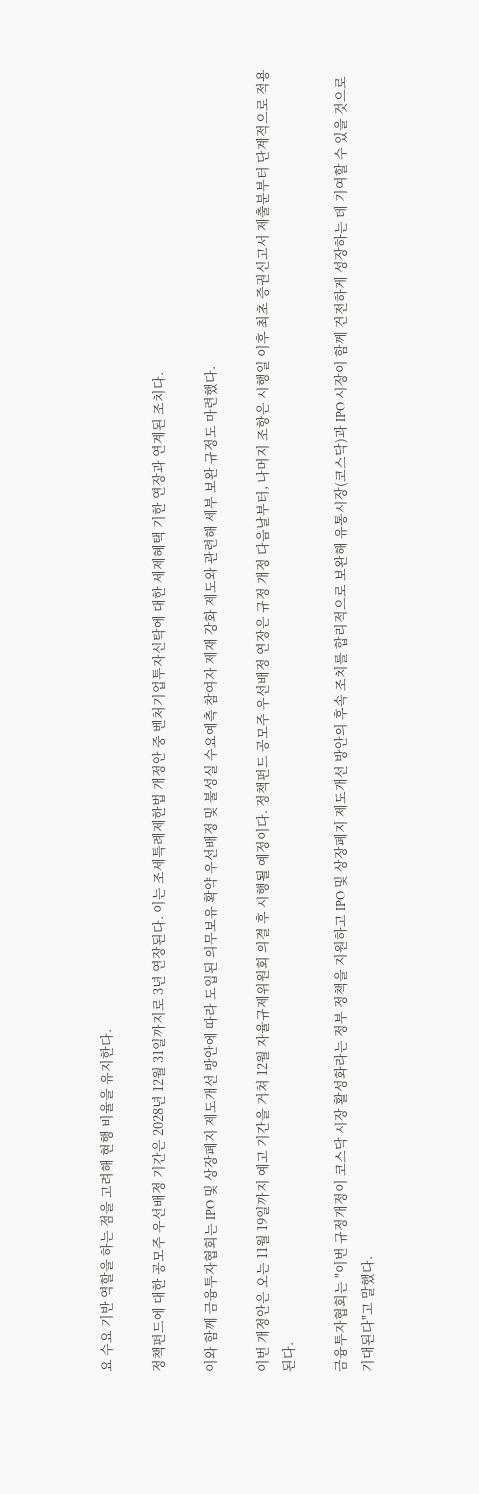요 수요 기반 역할을 하는 점을 고려해 현행 비율을 유지한다.

정책펀드에 대한 공모주 우선배정 기간은 2028년 12월 31일까지로 3년 연장된다. 이는 조세특례제한법 개정안 중 벤처기업투자신탁에 대한 세제혜택 기한 연장과 연계된 조치다.

이와 함께 금융투자협회는 IPO 및 상장폐지 제도개선 방안에 따라 도입된 의무보유 확약 우선배정 및 불성실 수요예측 참여자 제재 강화 제도와 관련해 세부 보완 규정도 마련했다.

이번 개정안은 오는 11월 19일까지 예고 기간을 거쳐 12월 자율규제위원회 의결 후 시행될 예정이다. 정책펀드 공모주 우선배정 연장은 규정 개정 다음날부터, 나머지 조항은 시행일 이후 최초 증권신고서 제출분부터 단계적으로 적용된다.

금융투자협회는 "이번 규정개정이 코스닥 시장 활성화라는 정부 정책을 지원하고 IPO 및 상장폐지 제도개선 방안의 후속 조치를 합리적으로 보완해 유통시장(코스닥)과 IPO 시장이 함께 건전하게 성장하는 데 기여할 수 있을 것으로 기대된다"고 말했다.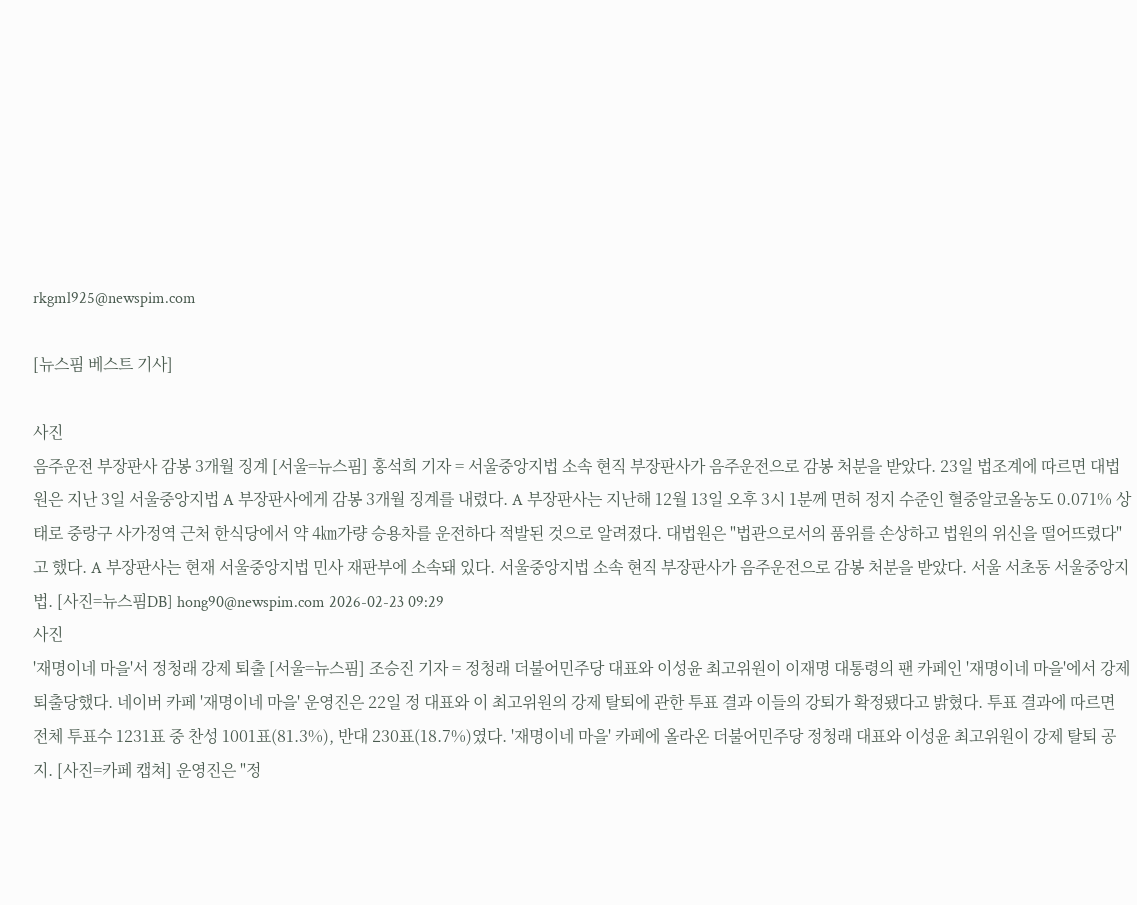rkgml925@newspim.com

[뉴스핌 베스트 기사]

사진
음주운전 부장판사 감봉 3개월 징계 [서울=뉴스핌] 홍석희 기자 = 서울중앙지법 소속 현직 부장판사가 음주운전으로 감봉 처분을 받았다. 23일 법조계에 따르면 대법원은 지난 3일 서울중앙지법 A 부장판사에게 감봉 3개월 징계를 내렸다. A 부장판사는 지난해 12월 13일 오후 3시 1분께 면허 정지 수준인 혈중알코올농도 0.071% 상태로 중랑구 사가정역 근처 한식당에서 약 4㎞가량 승용차를 운전하다 적발된 것으로 알려졌다. 대법원은 "법관으로서의 품위를 손상하고 법원의 위신을 떨어뜨렸다"고 했다. A 부장판사는 현재 서울중앙지법 민사 재판부에 소속돼 있다. 서울중앙지법 소속 현직 부장판사가 음주운전으로 감봉 처분을 받았다. 서울 서초동 서울중앙지법. [사진=뉴스핌DB] hong90@newspim.com 2026-02-23 09:29
사진
'재명이네 마을'서 정청래 강제 퇴출 [서울=뉴스핌] 조승진 기자 = 정청래 더불어민주당 대표와 이성윤 최고위원이 이재명 대통령의 팬 카페인 '재명이네 마을'에서 강제 퇴출당했다. 네이버 카페 '재명이네 마을' 운영진은 22일 정 대표와 이 최고위원의 강제 탈퇴에 관한 투표 결과 이들의 강퇴가 확정됐다고 밝혔다. 투표 결과에 따르면 전체 투표수 1231표 중 찬성 1001표(81.3%), 반대 230표(18.7%)였다. '재명이네 마을' 카페에 올라온 더불어민주당 정청래 대표와 이성윤 최고위원이 강제 탈퇴 공지. [사진=카페 캡쳐] 운영진은 "정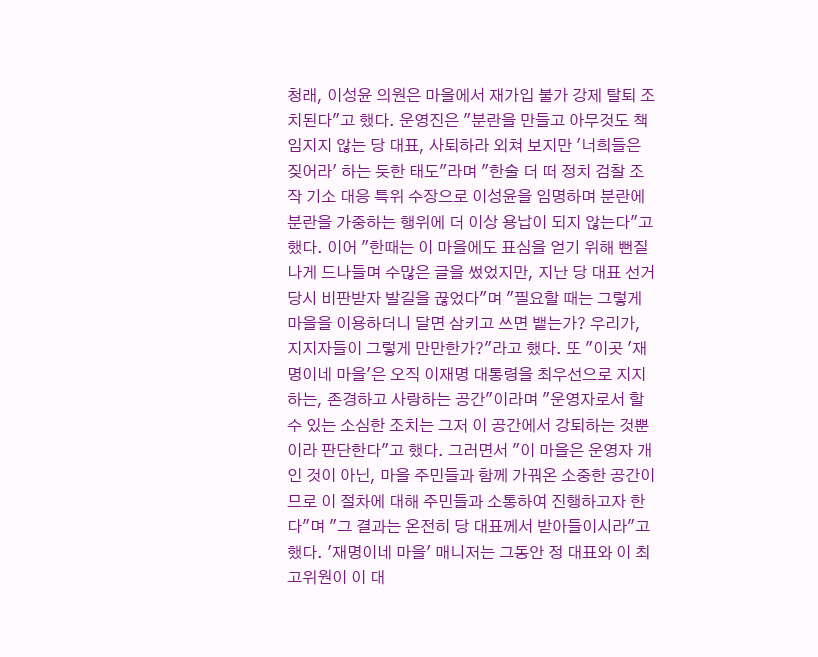청래, 이성윤 의원은 마을에서 재가입 불가 강제 탈퇴 조치된다"고 했다. 운영진은 "분란을 만들고 아무것도 책임지지 않는 당 대표, 사퇴하라 외쳐 보지만 '너희들은 짖어라' 하는 듯한 태도"라며 "한술 더 떠 정치 검찰 조작 기소 대응 특위 수장으로 이성윤을 임명하며 분란에 분란을 가중하는 행위에 더 이상 용납이 되지 않는다"고 했다. 이어 "한때는 이 마을에도 표심을 얻기 위해 뻔질나게 드나들며 수많은 글을 썼었지만, 지난 당 대표 선거 당시 비판받자 발길을 끊었다"며 "필요할 때는 그렇게 마을을 이용하더니 달면 삼키고 쓰면 뱉는가? 우리가, 지지자들이 그렇게 만만한가?"라고 했다. 또 "이곳 '재명이네 마을'은 오직 이재명 대통령을 최우선으로 지지하는, 존경하고 사랑하는 공간"이라며 "운영자로서 할 수 있는 소심한 조치는 그저 이 공간에서 강퇴하는 것뿐이라 판단한다"고 했다. 그러면서 "이 마을은 운영자 개인 것이 아닌, 마을 주민들과 함께 가꿔온 소중한 공간이므로 이 절차에 대해 주민들과 소통하여 진행하고자 한다"며 "그 결과는 온전히 당 대표께서 받아들이시라"고 했다. '재명이네 마을' 매니저는 그동안 정 대표와 이 최고위원이 이 대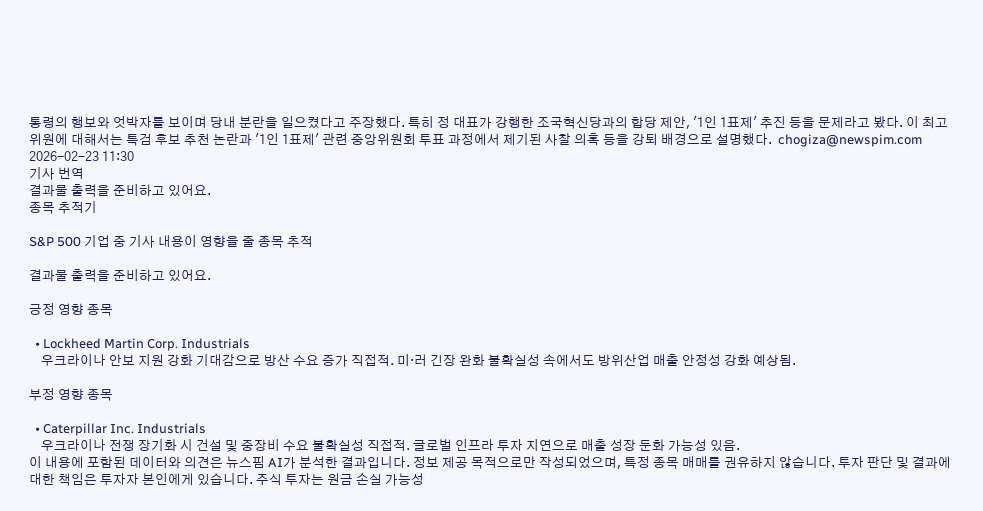통령의 행보와 엇박자를 보이며 당내 분란을 일으켰다고 주장했다. 특히 정 대표가 강행한 조국혁신당과의 합당 제안, '1인 1표제' 추진 등을 문제라고 봤다. 이 최고위원에 대해서는 특검 후보 추천 논란과 '1인 1표제' 관련 중앙위원회 투표 과정에서 제기된 사찰 의혹 등을 강퇴 배경으로 설명했다.  chogiza@newspim.com 2026-02-23 11:30
기사 번역
결과물 출력을 준비하고 있어요.
종목 추적기

S&P 500 기업 중 기사 내용이 영향을 줄 종목 추적

결과물 출력을 준비하고 있어요.

긍정 영향 종목

  • Lockheed Martin Corp. Industrials
    우크라이나 안보 지원 강화 기대감으로 방산 수요 증가 직접적. 미·러 긴장 완화 불확실성 속에서도 방위산업 매출 안정성 강화 예상됨.

부정 영향 종목

  • Caterpillar Inc. Industrials
    우크라이나 전쟁 장기화 시 건설 및 중장비 수요 불확실성 직접적. 글로벌 인프라 투자 지연으로 매출 성장 둔화 가능성 있음.
이 내용에 포함된 데이터와 의견은 뉴스핌 AI가 분석한 결과입니다. 정보 제공 목적으로만 작성되었으며, 특정 종목 매매를 권유하지 않습니다. 투자 판단 및 결과에 대한 책임은 투자자 본인에게 있습니다. 주식 투자는 원금 손실 가능성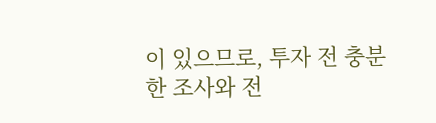이 있으므로, 투자 전 충분한 조사와 전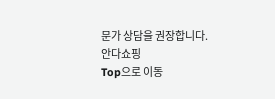문가 상담을 권장합니다.
안다쇼핑
Top으로 이동